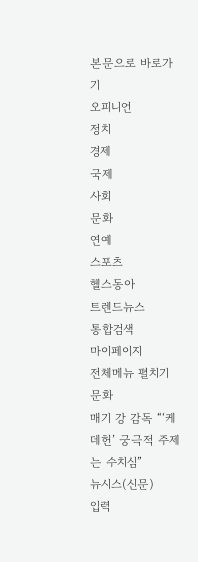본문으로 바로가기
오피니언
정치
경제
국제
사회
문화
연예
스포츠
헬스동아
트렌드뉴스
통합검색
마이페이지
전체메뉴 펼치기
문화
매기 강 감독 “‘케데헌’ 궁극적 주제는 수치심”
뉴시스(신문)
입력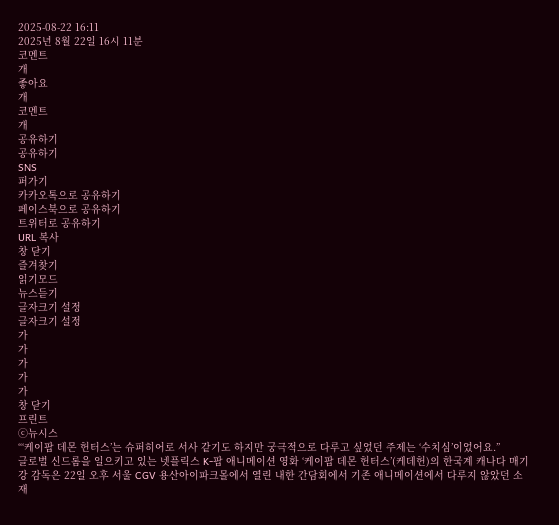2025-08-22 16:11
2025년 8월 22일 16시 11분
코멘트
개
좋아요
개
코멘트
개
공유하기
공유하기
SNS
퍼가기
카카오톡으로 공유하기
페이스북으로 공유하기
트위터로 공유하기
URL 복사
창 닫기
즐겨찾기
읽기모드
뉴스듣기
글자크기 설정
글자크기 설정
가
가
가
가
가
창 닫기
프린트
ⓒ뉴시스
“‘케이팝 데몬 헌터스’는 슈퍼히어로 서사 같기도 하지만 궁극적으로 다루고 싶었던 주제는 ‘수치심’이었어요.”
글로벌 신드롬을 일으키고 있는 넷플릭스 K-팝 애니메이션 영화 ‘케이팝 데몬 헌터스’(케데헌)의 한국계 캐나다 매기 강 감독은 22일 오후 서울 CGV 용산아이파크몰에서 열린 내한 간담회에서 기존 애니메이션에서 다루지 않았던 소재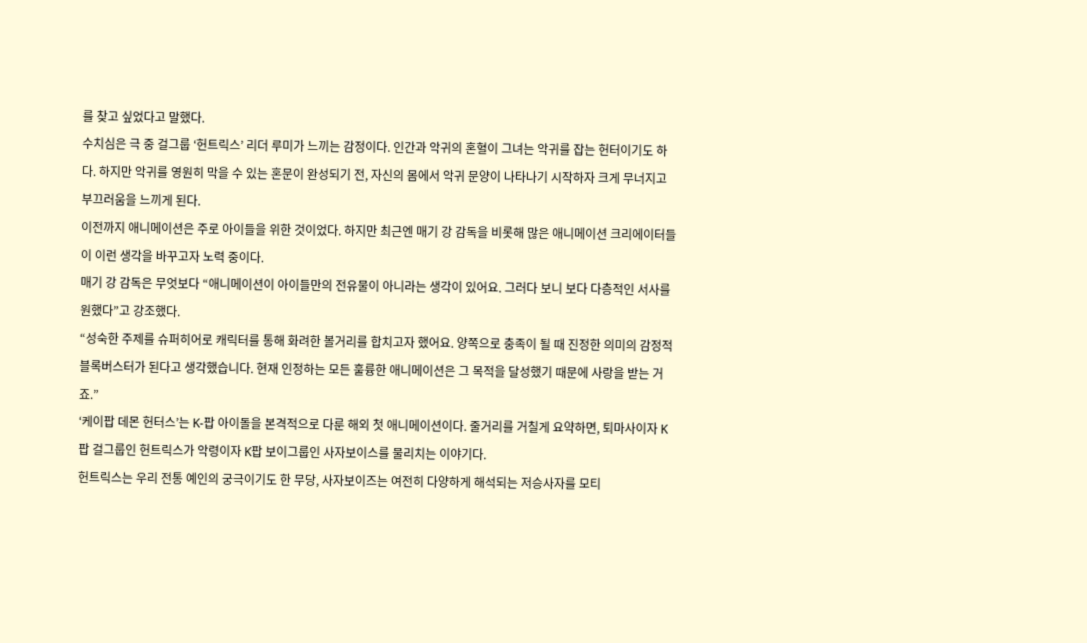를 찾고 싶었다고 말했다.
수치심은 극 중 걸그룹 ‘헌트릭스’ 리더 루미가 느끼는 감정이다. 인간과 악귀의 혼혈이 그녀는 악귀를 잡는 헌터이기도 하다. 하지만 악귀를 영원히 막을 수 있는 혼문이 완성되기 전, 자신의 몸에서 악귀 문양이 나타나기 시작하자 크게 무너지고 부끄러움을 느끼게 된다.
이전까지 애니메이션은 주로 아이들을 위한 것이었다. 하지만 최근엔 매기 강 감독을 비롯해 많은 애니메이션 크리에이터들이 이런 생각을 바꾸고자 노력 중이다.
매기 강 감독은 무엇보다 “애니메이션이 아이들만의 전유물이 아니라는 생각이 있어요. 그러다 보니 보다 다층적인 서사를 원했다”고 강조했다.
“성숙한 주제를 슈퍼히어로 캐릭터를 통해 화려한 볼거리를 합치고자 했어요. 양쪽으로 충족이 될 때 진정한 의미의 감정적 블록버스터가 된다고 생각했습니다. 현재 인정하는 모든 훌륭한 애니메이션은 그 목적을 달성했기 때문에 사랑을 받는 거죠.”
‘케이팝 데몬 헌터스’는 K-팝 아이돌을 본격적으로 다룬 해외 첫 애니메이션이다. 줄거리를 거칠게 요약하면, 퇴마사이자 K팝 걸그룹인 헌트릭스가 악령이자 K팝 보이그룹인 사자보이스를 물리치는 이야기다.
헌트릭스는 우리 전통 예인의 궁극이기도 한 무당, 사자보이즈는 여전히 다양하게 해석되는 저승사자를 모티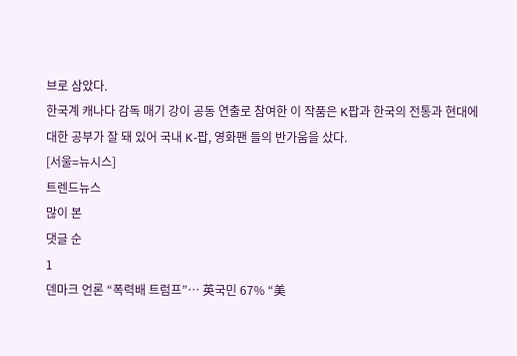브로 삼았다.
한국계 캐나다 감독 매기 강이 공동 연출로 참여한 이 작품은 K팝과 한국의 전통과 현대에 대한 공부가 잘 돼 있어 국내 K-팝, 영화팬 들의 반가움을 샀다.
[서울=뉴시스]
트렌드뉴스
많이 본
댓글 순
1
덴마크 언론 “폭력배 트럼프”… 英국민 67% “美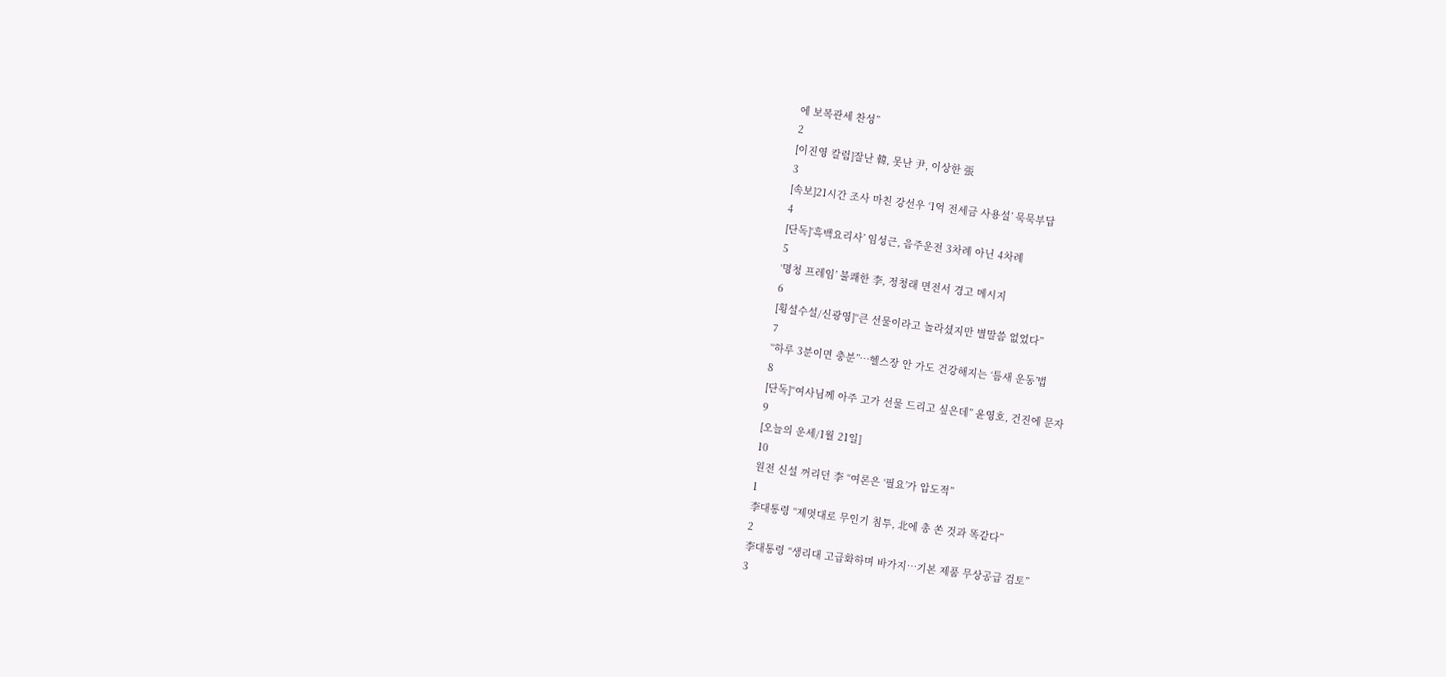에 보복관세 찬성”
2
[이진영 칼럼]잘난 韓, 못난 尹, 이상한 張
3
[속보]21시간 조사 마친 강선우 ‘1억 전세금 사용설’ 묵묵부답
4
[단독]‘흑백요리사’ 임성근, 음주운전 3차례 아닌 4차례
5
‘명청 프레임’ 불쾌한 李, 정청래 면전서 경고 메시지
6
[횡설수설/신광영]“큰 선물이라고 놀라셨지만 별말씀 없었다”
7
“하루 3분이면 충분”…헬스장 안 가도 건강해지는 ‘틈새 운동’법
8
[단독]“여사님께 아주 고가 선물 드리고 싶은데” 윤영호, 건진에 문자
9
[오늘의 운세/1월 21일]
10
원전 신설 꺼리던 李 “여론은 ‘필요’가 압도적”
1
李대통령 “제멋대로 무인기 침투, 北에 총 쏜 것과 똑같다”
2
李대통령 “생리대 고급화하며 바가지…기본 제품 무상공급 검토”
3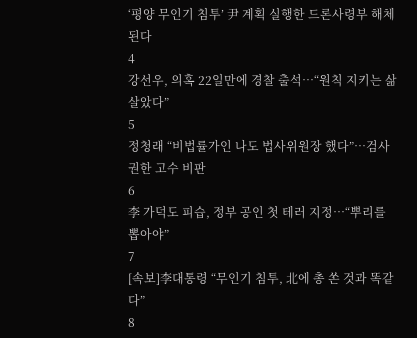‘평양 무인기 침투’ 尹 계획 실행한 드론사령부 해체된다
4
강선우, 의혹 22일만에 경찰 출석…“원칙 지키는 삶 살았다”
5
정청래 “비법률가인 나도 법사위원장 했다”…검사 권한 고수 비판
6
李 가덕도 피습, 정부 공인 첫 테러 지정…“뿌리를 뽑아야”
7
[속보]李대통령 “무인기 침투, 北에 총 쏜 것과 똑같다”
8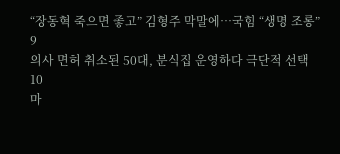“장동혁 죽으면 좋고” 김형주 막말에…국힘 “생명 조롱”
9
의사 면허 취소된 50대, 분식집 운영하다 극단적 선택
10
마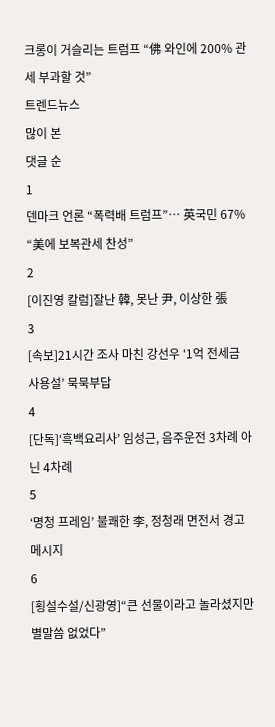크롱이 거슬리는 트럼프 “佛 와인에 200% 관세 부과할 것”
트렌드뉴스
많이 본
댓글 순
1
덴마크 언론 “폭력배 트럼프”… 英국민 67% “美에 보복관세 찬성”
2
[이진영 칼럼]잘난 韓, 못난 尹, 이상한 張
3
[속보]21시간 조사 마친 강선우 ‘1억 전세금 사용설’ 묵묵부답
4
[단독]‘흑백요리사’ 임성근, 음주운전 3차례 아닌 4차례
5
‘명청 프레임’ 불쾌한 李, 정청래 면전서 경고 메시지
6
[횡설수설/신광영]“큰 선물이라고 놀라셨지만 별말씀 없었다”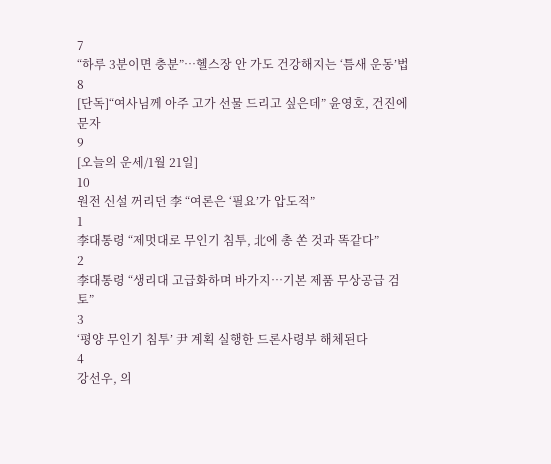7
“하루 3분이면 충분”…헬스장 안 가도 건강해지는 ‘틈새 운동’법
8
[단독]“여사님께 아주 고가 선물 드리고 싶은데” 윤영호, 건진에 문자
9
[오늘의 운세/1월 21일]
10
원전 신설 꺼리던 李 “여론은 ‘필요’가 압도적”
1
李대통령 “제멋대로 무인기 침투, 北에 총 쏜 것과 똑같다”
2
李대통령 “생리대 고급화하며 바가지…기본 제품 무상공급 검토”
3
‘평양 무인기 침투’ 尹 계획 실행한 드론사령부 해체된다
4
강선우, 의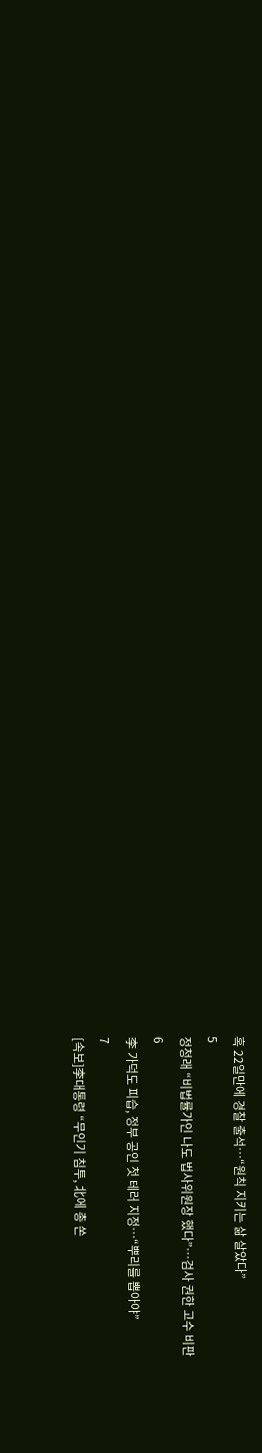혹 22일만에 경찰 출석…“원칙 지키는 삶 살았다”
5
정청래 “비법률가인 나도 법사위원장 했다”…검사 권한 고수 비판
6
李 가덕도 피습, 정부 공인 첫 테러 지정…“뿌리를 뽑아야”
7
[속보]李대통령 “무인기 침투, 北에 총 쏜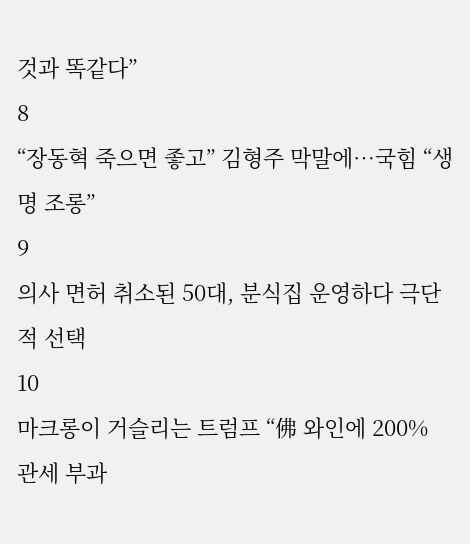것과 똑같다”
8
“장동혁 죽으면 좋고” 김형주 막말에…국힘 “생명 조롱”
9
의사 면허 취소된 50대, 분식집 운영하다 극단적 선택
10
마크롱이 거슬리는 트럼프 “佛 와인에 200% 관세 부과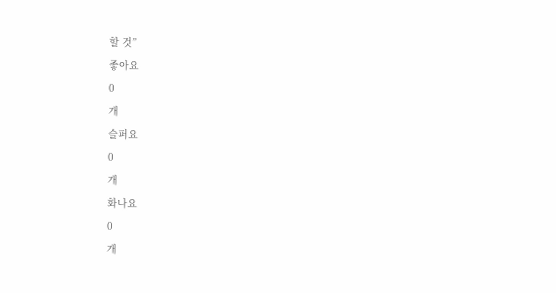할 것”
좋아요
0
개
슬퍼요
0
개
화나요
0
개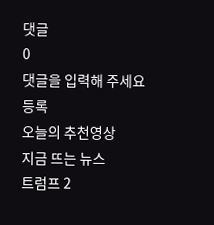댓글
0
댓글을 입력해 주세요
등록
오늘의 추천영상
지금 뜨는 뉴스
트럼프 2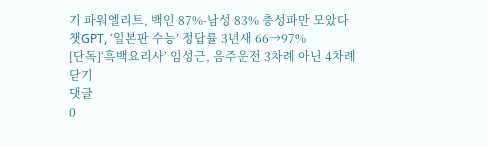기 파워엘리트, 백인 87%-남성 83% 충성파만 모았다
챗GPT, ‘일본판 수능’ 정답률 3년새 66→97%
[단독]‘흑백요리사’ 임성근, 음주운전 3차례 아닌 4차례
닫기
댓글
0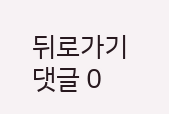뒤로가기
댓글 0